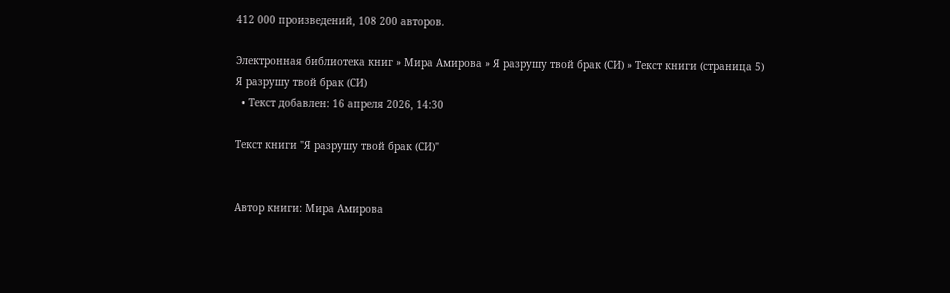412 000 произведений, 108 200 авторов.

Электронная библиотека книг » Мира Амирова » Я разрушу твой брак (СИ) » Текст книги (страница 5)
Я разрушу твой брак (СИ)
  • Текст добавлен: 16 апреля 2026, 14:30

Текст книги "Я разрушу твой брак (СИ)"


Автор книги: Мира Амирова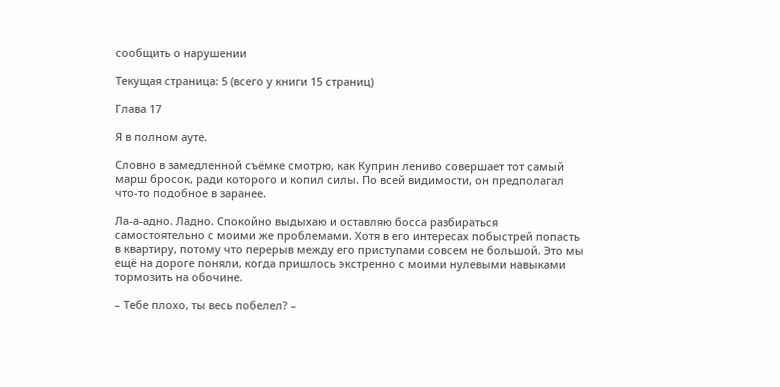сообщить о нарушении

Текущая страница: 5 (всего у книги 15 страниц)

Глава 17

Я в полном ауте.

Словно в замедленной съёмке смотрю, как Куприн лениво совершает тот самый марш бросок, ради которого и копил силы. По всей видимости, он предполагал что-то подобное в заранее.

Ла-а-адно. Ладно. Спокойно выдыхаю и оставляю босса разбираться самостоятельно с моими же проблемами. Хотя в его интересах побыстрей попасть в квартиру, потому что перерыв между его приступами совсем не большой. Это мы ещё на дороге поняли, когда пришлось экстренно с моими нулевыми навыками тормозить на обочине.

– Тебе плохо, ты весь побелел? –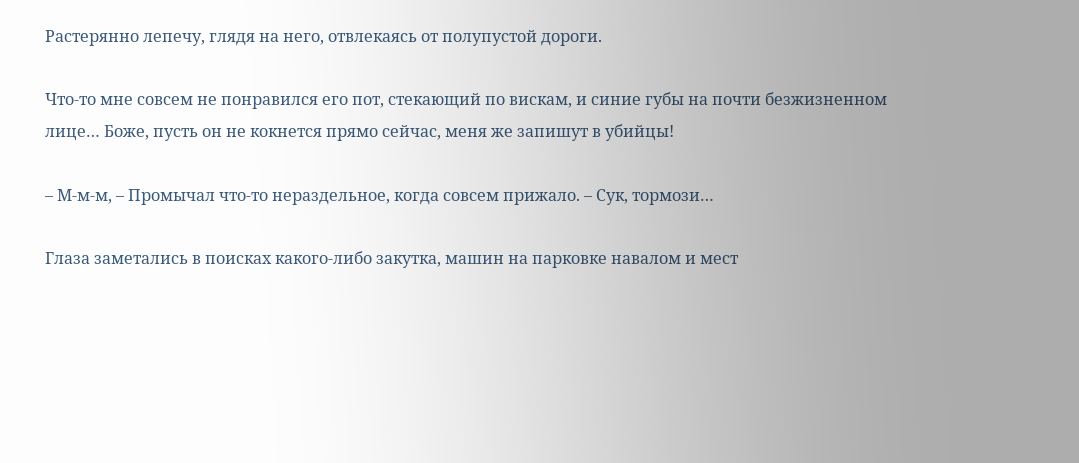Растерянно лепечу, глядя на него, отвлекаясь от полупустой дороги.

Что-то мне совсем не понравился его пот, стекающий по вискам, и синие губы на почти безжизненном лице… Боже, пусть он не кокнется прямо сейчас, меня же запишут в убийцы!

– М-м-м, – Промычал что-то нераздельное, когда совсем прижало. – Сук, тормози…

Глаза заметались в поисках какого-либо закутка, машин на парковке навалом и мест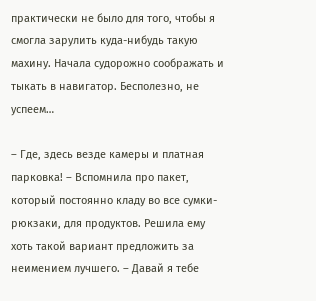практически не было для того, чтобы я смогла зарулить куда-нибудь такую махину. Начала судорожно соображать и тыкать в навигатор. Бесполезно, не успеем…

– Где, здесь везде камеры и платная парковка! – Вспомнила про пакет, который постоянно кладу во все сумки-рюкзаки, для продуктов. Решила ему хоть такой вариант предложить за неимением лучшего. – Давай я тебе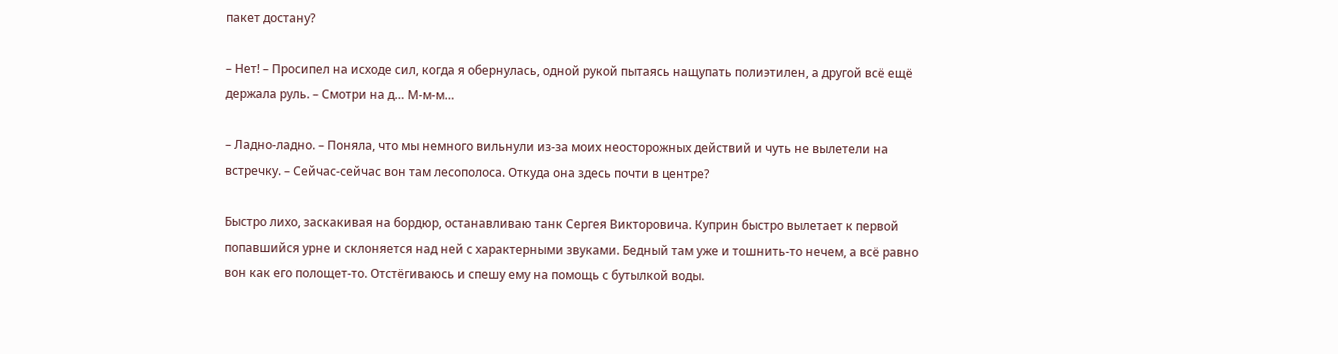пакет достану?

– Нет! – Просипел на исходе сил, когда я обернулась, одной рукой пытаясь нащупать полиэтилен, а другой всё ещё держала руль. – Смотри на д… М-м-м…

– Ладно-ладно. – Поняла, что мы немного вильнули из-за моих неосторожных действий и чуть не вылетели на встречку. – Сейчас-сейчас вон там лесополоса. Откуда она здесь почти в центре?

Быстро лихо, заскакивая на бордюр, останавливаю танк Сергея Викторовича. Куприн быстро вылетает к первой попавшийся урне и склоняется над ней с характерными звуками. Бедный там уже и тошнить-то нечем, а всё равно вон как его полощет-то. Отстёгиваюсь и спешу ему на помощь с бутылкой воды.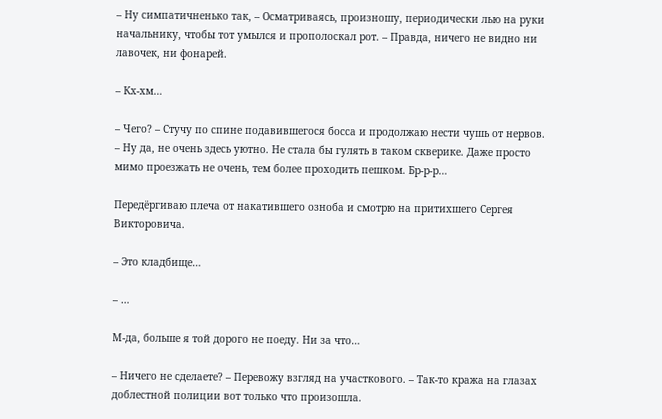– Ну симпатичненько так, – Осматриваясь, произношу, периодически лью на руки начальнику, чтобы тот умылся и прополоскал рот. – Правда, ничего не видно ни лавочек, ни фонарей.

– Кх-хм…

– Чего? – Стучу по спине подавившегося босса и продолжаю нести чушь от нервов. – Ну да, не очень здесь уютно. Не стала бы гулять в таком скверике. Даже просто мимо проезжать не очень, тем более проходить пешком. Бр-р-р…

Передёргиваю плеча от накатившего озноба и смотрю на притихшего Сергея Викторовича.

– Это кладбище…

– …

М-да, больше я той дорого не поеду. Ни за что…

– Ничего не сделаете? – Перевожу взгляд на участкового. – Так-то кража на глазах доблестной полиции вот только что произошла.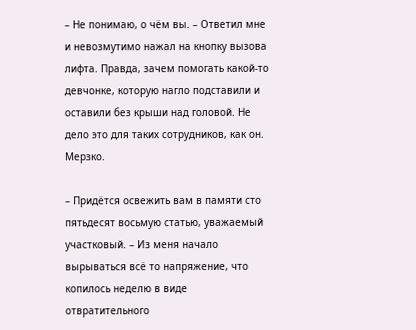– Не понимаю, о чём вы. – Ответил мне и невозмутимо нажал на кнопку вызова лифта. Правда, зачем помогать какой-то девчонке, которую нагло подставили и оставили без крыши над головой. Не дело это для таких сотрудников, как он. Мерзко.

– Придётся освежить вам в памяти сто пятьдесят восьмую статью, уважаемый участковый. – Из меня начало вырываться всё то напряжение, что копилось неделю в виде отвратительного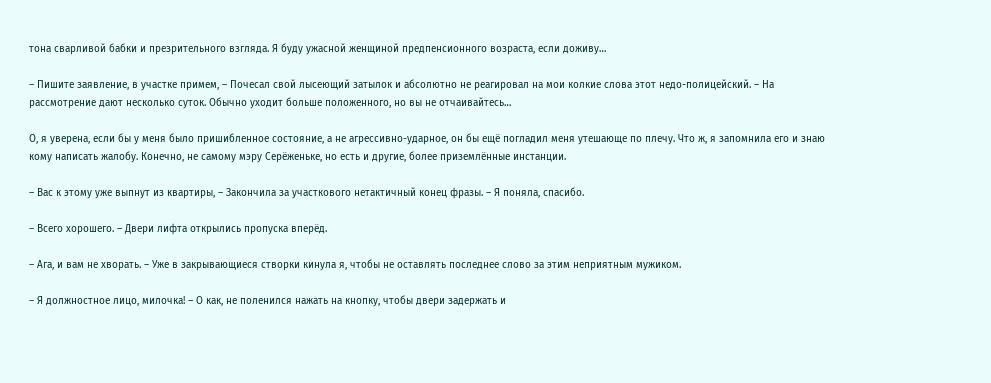тона сварливой бабки и презрительного взгляда. Я буду ужасной женщиной предпенсионного возраста, если доживу…

– Пишите заявление, в участке примем, – Почесал свой лысеющий затылок и абсолютно не реагировал на мои колкие слова этот недо-полицейский. – На рассмотрение дают несколько суток. Обычно уходит больше положенного, но вы не отчаивайтесь…

О, я уверена, если бы у меня было пришибленное состояние, а не агрессивно-ударное, он бы ещё погладил меня утешающе по плечу. Что ж, я запомнила его и знаю кому написать жалобу. Конечно, не самому мэру Серёженьке, но есть и другие, более приземлённые инстанции.

– Вас к этому уже выпнут из квартиры, – Закончила за участкового нетактичный конец фразы. – Я поняла, спасибо.

– Всего хорошего. – Двери лифта открылись пропуска вперёд.

– Ага, и вам не хворать. – Уже в закрывающиеся створки кинула я, чтобы не оставлять последнее слово за этим неприятным мужиком.

– Я должностное лицо, милочка! – О как, не поленился нажать на кнопку, чтобы двери задержать и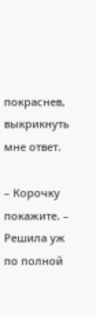покраснев, выкрикнуть мне ответ.

– Корочку покажите. – Решила уж по полной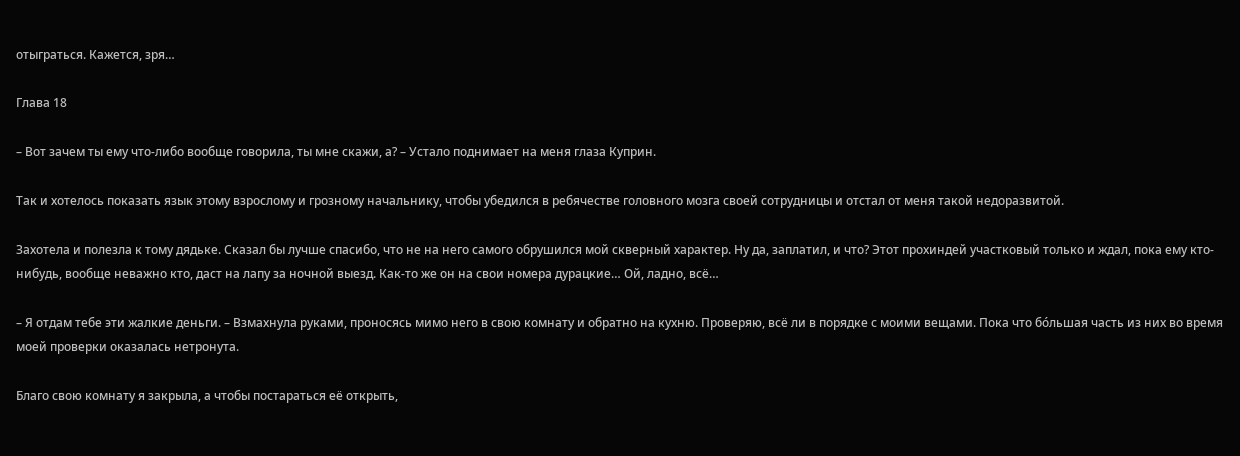отыграться. Кажется, зря…

Глава 18

– Вот зачем ты ему что-либо вообще говорила, ты мне скажи, а? – Устало поднимает на меня глаза Куприн.

Так и хотелось показать язык этому взрослому и грозному начальнику, чтобы убедился в ребячестве головного мозга своей сотрудницы и отстал от меня такой недоразвитой.

Захотела и полезла к тому дядьке. Сказал бы лучше спасибо, что не на него самого обрушился мой скверный характер. Ну да, заплатил, и что? Этот прохиндей участковый только и ждал, пока ему кто-нибудь, вообще неважно кто, даст на лапу за ночной выезд. Как-то же он на свои номера дурацкие… Ой, ладно, всё…

– Я отдам тебе эти жалкие деньги. – Взмахнула руками, проносясь мимо него в свою комнату и обратно на кухню. Проверяю, всё ли в порядке с моими вещами. Пока что бо́льшая часть из них во время моей проверки оказалась нетронута.

Благо свою комнату я закрыла, а чтобы постараться её открыть,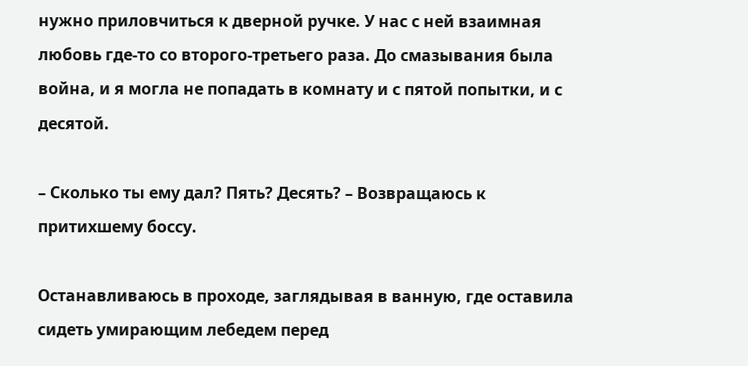нужно приловчиться к дверной ручке. У нас с ней взаимная любовь где-то со второго-третьего раза. До смазывания была война, и я могла не попадать в комнату и с пятой попытки, и с десятой.

– Сколько ты ему дал? Пять? Десять? – Возвращаюсь к притихшему боссу.

Останавливаюсь в проходе, заглядывая в ванную, где оставила сидеть умирающим лебедем перед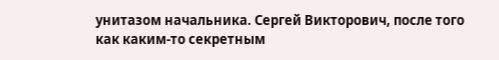унитазом начальника. Сергей Викторович, после того как каким-то секретным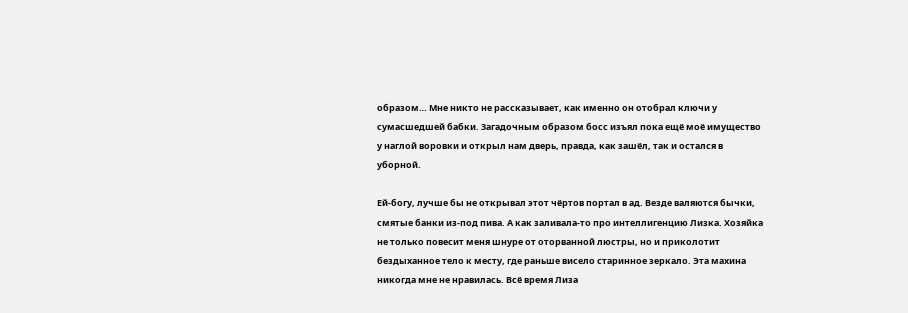образом… Мне никто не рассказывает, как именно он отобрал ключи у сумасшедшей бабки. Загадочным образом босс изъял пока ещё моё имущество у наглой воровки и открыл нам дверь, правда, как зашёл, так и остался в уборной.

Ей-богу, лучше бы не открывал этот чёртов портал в ад. Везде валяются бычки, смятые банки из-под пива. А как заливала-то про интеллигенцию Лизка. Хозяйка не только повесит меня шнуре от оторванной люстры, но и приколотит бездыханное тело к месту, где раньше висело старинное зеркало. Эта махина никогда мне не нравилась. Всё время Лиза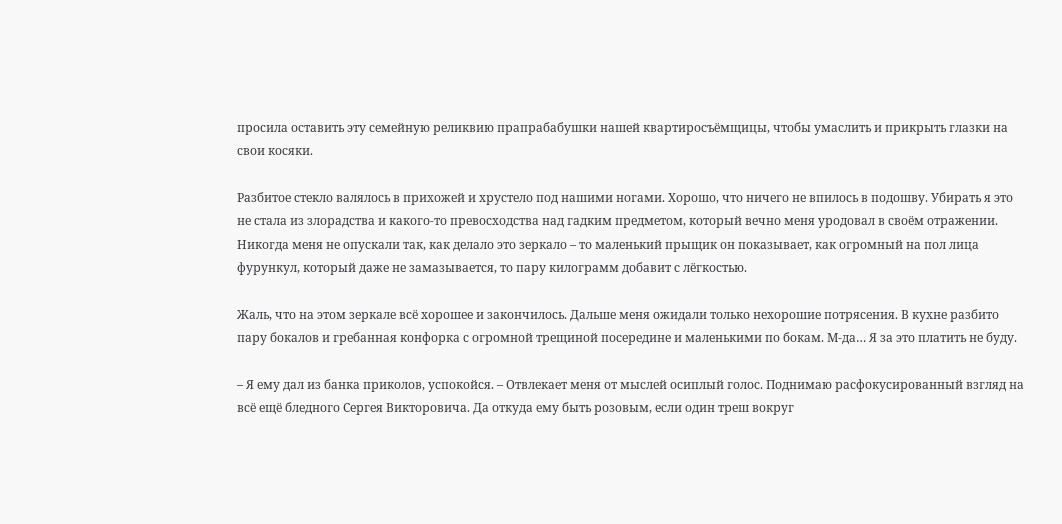просила оставить эту семейную реликвию прапрабабушки нашей квартиросъёмщицы, чтобы умаслить и прикрыть глазки на свои косяки.

Разбитое стекло валялось в прихожей и хрустело под нашими ногами. Хорошо, что ничего не впилось в подошву. Убирать я это не стала из злорадства и какого-то превосходства над гадким предметом, который вечно меня уродовал в своём отражении. Никогда меня не опускали так, как делало это зеркало – то маленький прыщик он показывает, как огромный на пол лица фурункул, который даже не замазывается, то пару килограмм добавит с лёгкостью.

Жаль, что на этом зеркале всё хорошее и закончилось. Дальше меня ожидали только нехорошие потрясения. В кухне разбито пару бокалов и гребанная конфорка с огромной трещиной посередине и маленькими по бокам. М-да… Я за это платить не буду.

– Я ему дал из банка приколов, успокойся. – Отвлекает меня от мыслей осиплый голос. Поднимаю расфокусированный взгляд на всё ещё бледного Сергея Викторовича. Да откуда ему быть розовым, если один треш вокруг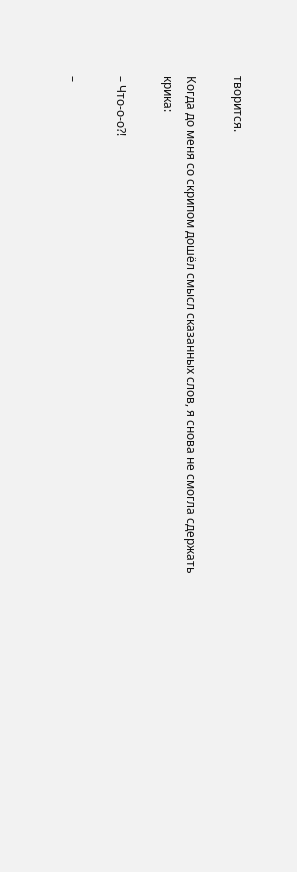творится.

Когда до меня со скрипом дошёл смысл сказанных слов, я снова не смогла сдержать крика:

– Что-о-о?!

–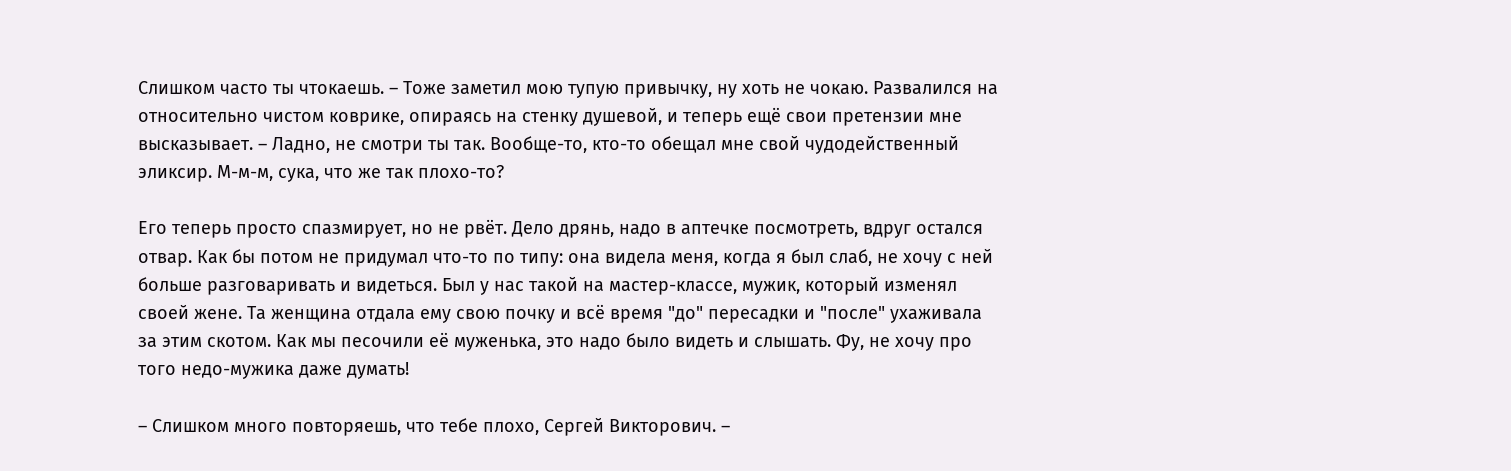Слишком часто ты чтокаешь. – Тоже заметил мою тупую привычку, ну хоть не чокаю. Развалился на относительно чистом коврике, опираясь на стенку душевой, и теперь ещё свои претензии мне высказывает. – Ладно, не смотри ты так. Вообще-то, кто-то обещал мне свой чудодейственный эликсир. М-м-м, сука, что же так плохо-то?

Его теперь просто спазмирует, но не рвёт. Дело дрянь, надо в аптечке посмотреть, вдруг остался отвар. Как бы потом не придумал что-то по типу: она видела меня, когда я был слаб, не хочу с ней больше разговаривать и видеться. Был у нас такой на мастер-классе, мужик, который изменял своей жене. Та женщина отдала ему свою почку и всё время "до" пересадки и "после" ухаживала за этим скотом. Как мы песочили её муженька, это надо было видеть и слышать. Фу, не хочу про того недо-мужика даже думать!

– Слишком много повторяешь, что тебе плохо, Сергей Викторович. –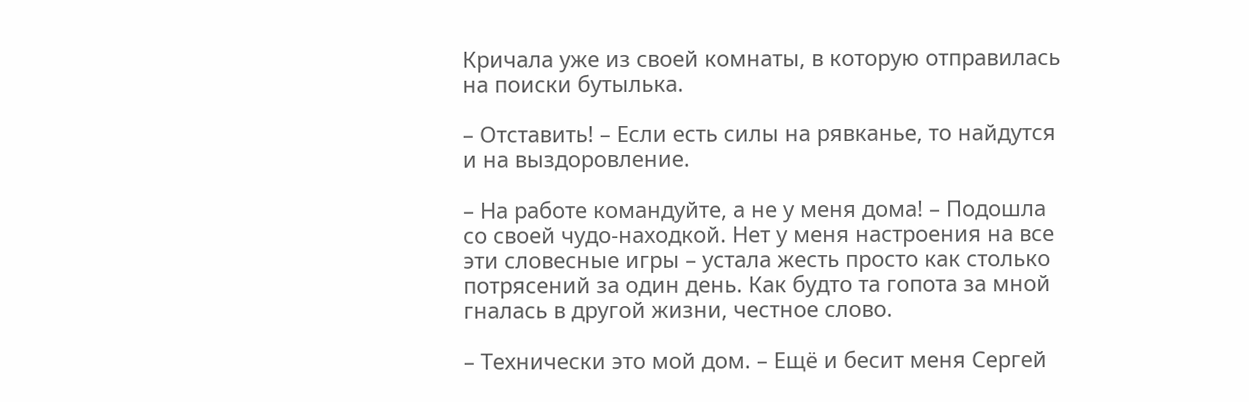Кричала уже из своей комнаты, в которую отправилась на поиски бутылька.

– Отставить! – Если есть силы на рявканье, то найдутся и на выздоровление.

– На работе командуйте, а не у меня дома! – Подошла со своей чудо-находкой. Нет у меня настроения на все эти словесные игры – устала жесть просто как столько потрясений за один день. Как будто та гопота за мной гналась в другой жизни, честное слово.

– Технически это мой дом. – Ещё и бесит меня Сергей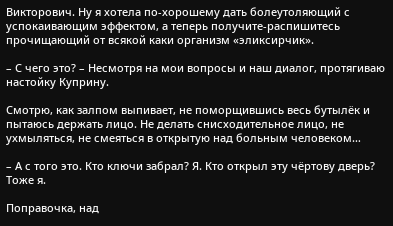Викторович. Ну я хотела по-хорошему дать болеутоляющий с успокаивающим эффектом, а теперь получите-распишитесь прочищающий от всякой каки организм «эликсирчик».

– С чего это? – Несмотря на мои вопросы и наш диалог, протягиваю настойку Куприну.

Смотрю, как залпом выпивает, не поморщившись весь бутылёк и пытаюсь держать лицо. Не делать снисходительное лицо, не ухмыляться, не смеяться в открытую над больным человеком…

– А с того это. Кто ключи забрал? Я. Кто открыл эту чёртову дверь? Тоже я.

Поправочка, над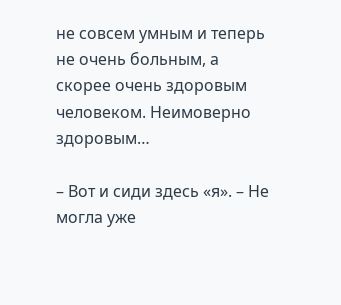не совсем умным и теперь не очень больным, а скорее очень здоровым человеком. Неимоверно здоровым…

– Вот и сиди здесь «я». – Не могла уже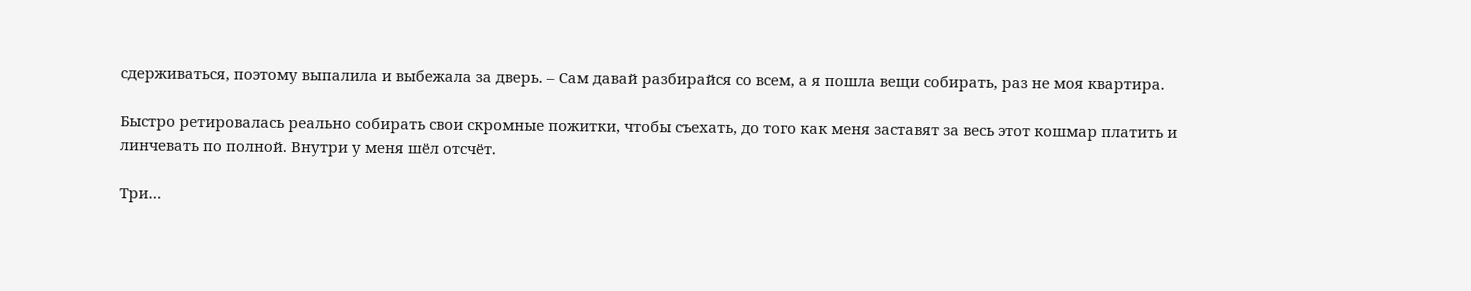сдерживаться, поэтому выпалила и выбежала за дверь. – Сам давай разбирайся со всем, а я пошла вещи собирать, раз не моя квартира.

Быстро ретировалась реально собирать свои скромные пожитки, чтобы съехать, до того как меня заставят за весь этот кошмар платить и линчевать по полной. Внутри у меня шёл отсчёт.

Три…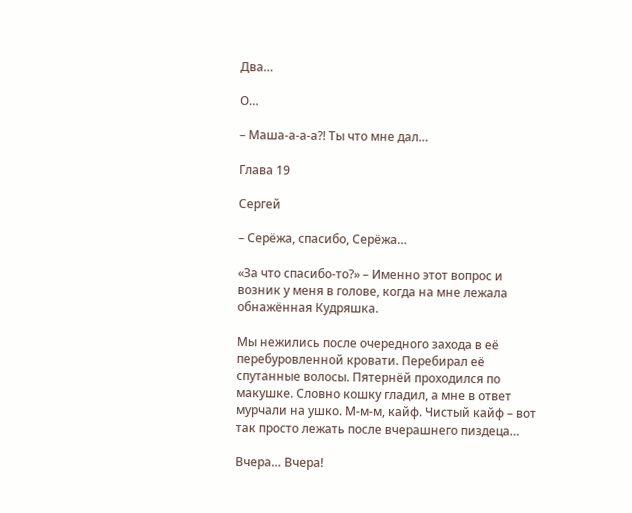Два…

О…

– Маша-а-а-а?! Ты что мне дал…

Глава 19

Сергей

– Серёжа, спасибо, Серёжа…

«За что спасибо-то?» – Именно этот вопрос и возник у меня в голове, когда на мне лежала обнажённая Кудряшка.

Мы нежились после очередного захода в её перебуровленной кровати. Перебирал её спутанные волосы. Пятернёй проходился по макушке. Словно кошку гладил, а мне в ответ мурчали на ушко. М-м-м, кайф. Чистый кайф – вот так просто лежать после вчерашнего пиздеца…

Вчера… Вчера!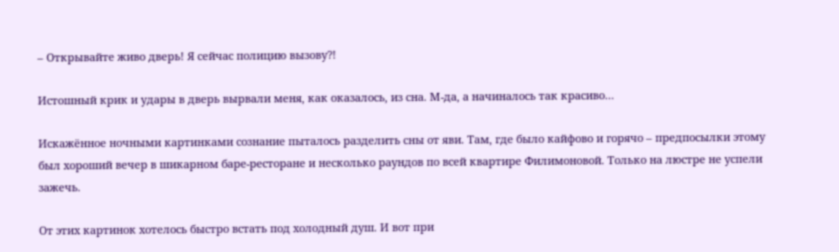– Открывайте живо дверь! Я сейчас полицию вызову?!

Истошный крик и удары в дверь вырвали меня, как оказалось, из сна. М-да, а начиналось так красиво…

Искажённое ночными картинками сознание пыталось разделить сны от яви. Там, где было кайфово и горячо – предпосылки этому был хороший вечер в шикарном баре-ресторане и несколько раундов по всей квартире Филимоновой. Только на люстре не успели зажечь.

От этих картинок хотелось быстро встать под холодный душ. И вот при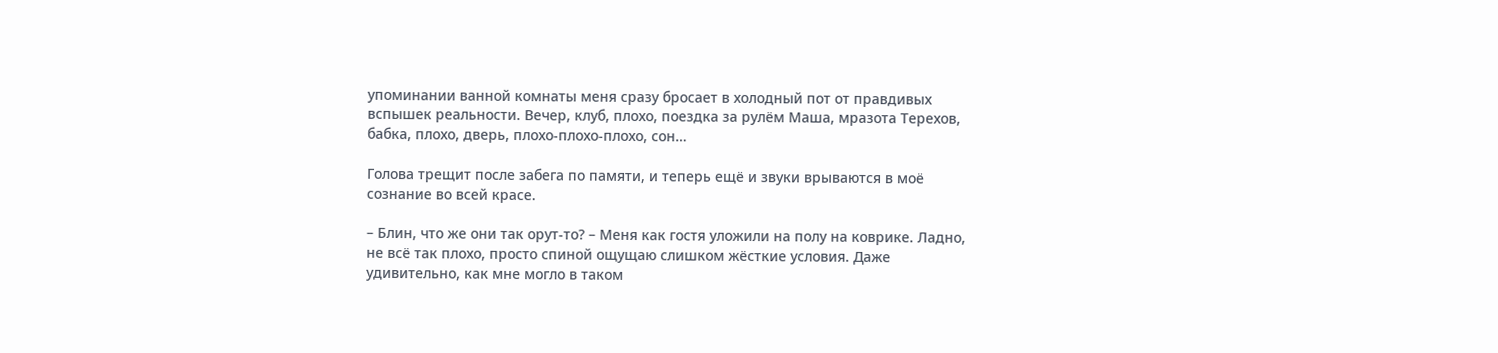упоминании ванной комнаты меня сразу бросает в холодный пот от правдивых вспышек реальности. Вечер, клуб, плохо, поездка за рулём Маша, мразота Терехов, бабка, плохо, дверь, плохо-плохо-плохо, сон…

Голова трещит после забега по памяти, и теперь ещё и звуки врываются в моё сознание во всей красе.

– Блин, что же они так орут-то? – Меня как гостя уложили на полу на коврике. Ладно, не всё так плохо, просто спиной ощущаю слишком жёсткие условия. Даже удивительно, как мне могло в таком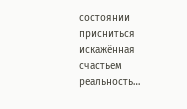состоянии присниться искажённая счастьем реальность…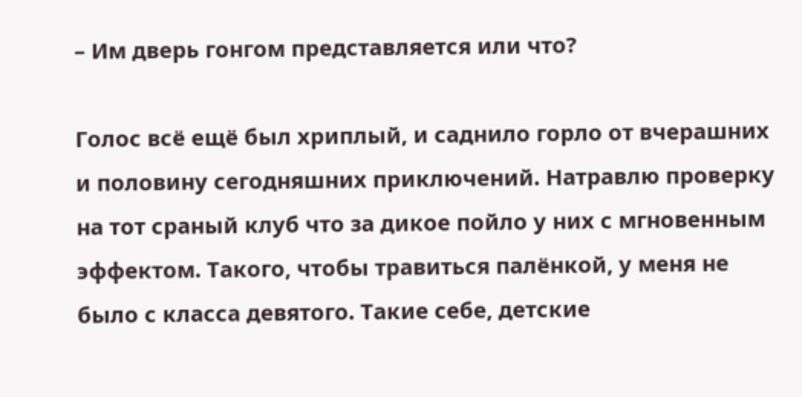– Им дверь гонгом представляется или что?

Голос всё ещё был хриплый, и саднило горло от вчерашних и половину сегодняшних приключений. Натравлю проверку на тот сраный клуб что за дикое пойло у них с мгновенным эффектом. Такого, чтобы травиться палёнкой, у меня не было с класса девятого. Такие себе, детские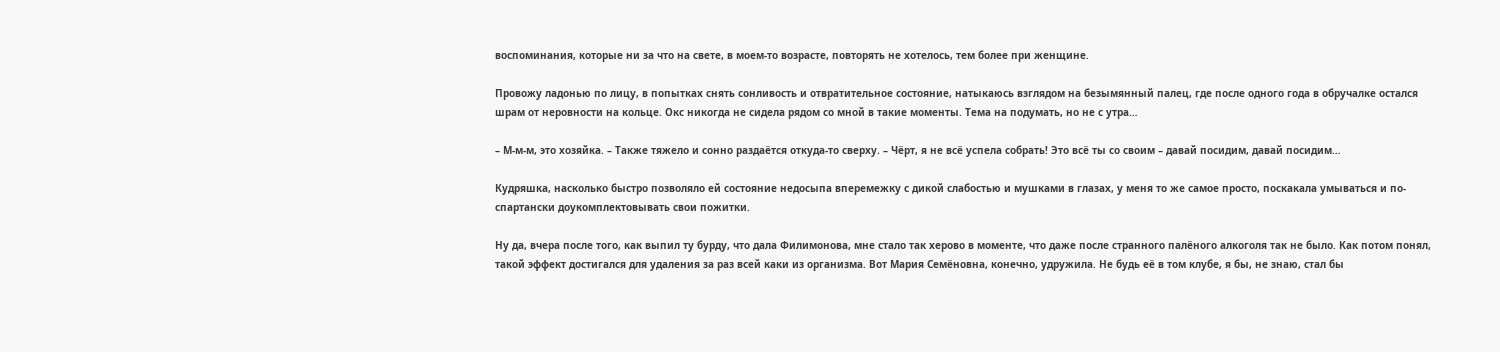воспоминания, которые ни за что на свете, в моем-то возрасте, повторять не хотелось, тем более при женщине.

Провожу ладонью по лицу, в попытках снять сонливость и отвратительное состояние, натыкаюсь взглядом на безымянный палец, где после одного года в обручалке остался шрам от неровности на кольце. Окс никогда не сидела рядом со мной в такие моменты. Тема на подумать, но не с утра…

– М-м-м, это хозяйка. – Также тяжело и сонно раздаётся откуда-то сверху. – Чёрт, я не всё успела собрать! Это всё ты со своим – давай посидим, давай посидим…

Кудряшка, насколько быстро позволяло ей состояние недосыпа вперемежку с дикой слабостью и мушками в глазах, у меня то же самое просто, поскакала умываться и по-спартански доукомплектовывать свои пожитки.

Ну да, вчера после того, как выпил ту бурду, что дала Филимонова, мне стало так херово в моменте, что даже после странного палёного алкоголя так не было. Как потом понял, такой эффект достигался для удаления за раз всей каки из организма. Вот Мария Семёновна, конечно, удружила. Не будь её в том клубе, я бы, не знаю, стал бы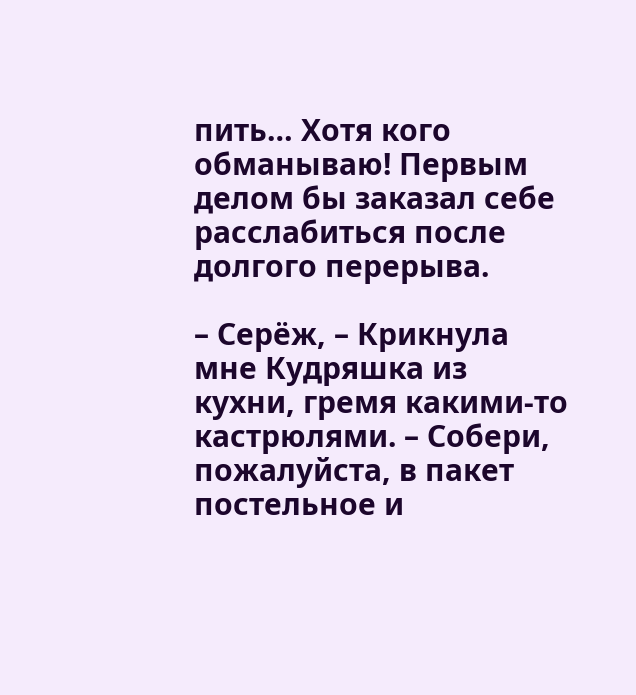пить… Хотя кого обманываю! Первым делом бы заказал себе расслабиться после долгого перерыва.

– Серёж, – Крикнула мне Кудряшка из кухни, гремя какими-то кастрюлями. – Собери, пожалуйста, в пакет постельное и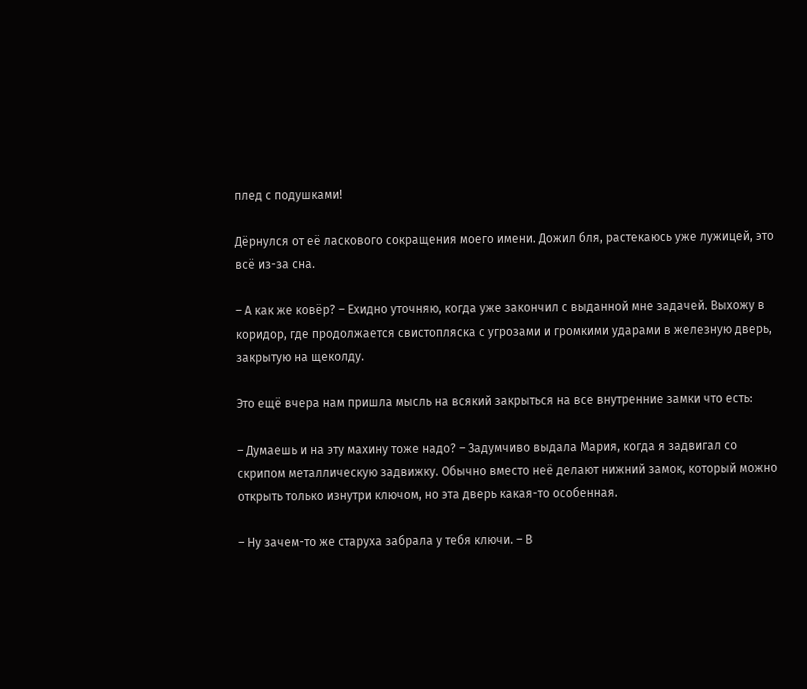плед с подушками!

Дёрнулся от её ласкового сокращения моего имени. Дожил бля, растекаюсь уже лужицей, это всё из-за сна.

– А как же ковёр? – Ехидно уточняю, когда уже закончил с выданной мне задачей. Выхожу в коридор, где продолжается свистопляска с угрозами и громкими ударами в железную дверь, закрытую на щеколду.

Это ещё вчера нам пришла мысль на всякий закрыться на все внутренние замки что есть:

– Думаешь и на эту махину тоже надо? – Задумчиво выдала Мария, когда я задвигал со скрипом металлическую задвижку. Обычно вместо неё делают нижний замок, который можно открыть только изнутри ключом, но эта дверь какая-то особенная.

– Ну зачем-то же старуха забрала у тебя ключи. – В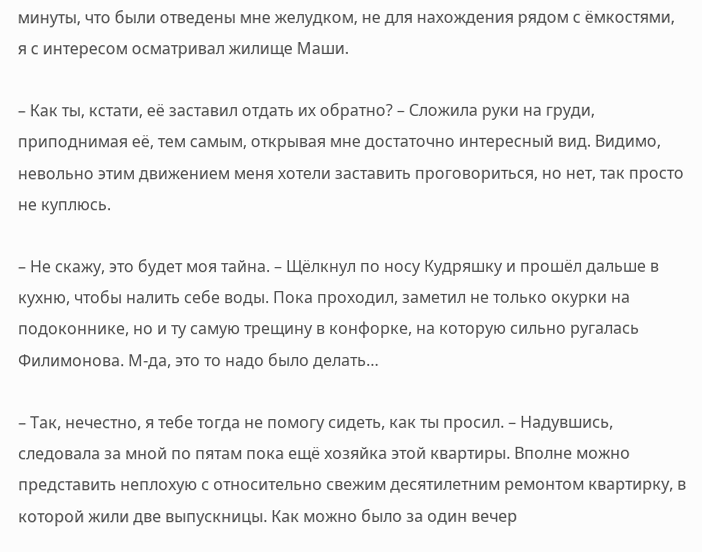минуты, что были отведены мне желудком, не для нахождения рядом с ёмкостями, я с интересом осматривал жилище Маши.

– Как ты, кстати, её заставил отдать их обратно? – Сложила руки на груди, приподнимая её, тем самым, открывая мне достаточно интересный вид. Видимо, невольно этим движением меня хотели заставить проговориться, но нет, так просто не куплюсь.

– Не скажу, это будет моя тайна. – Щёлкнул по носу Кудряшку и прошёл дальше в кухню, чтобы налить себе воды. Пока проходил, заметил не только окурки на подоконнике, но и ту самую трещину в конфорке, на которую сильно ругалась Филимонова. М-да, это то надо было делать…

– Так, нечестно, я тебе тогда не помогу сидеть, как ты просил. – Надувшись, следовала за мной по пятам пока ещё хозяйка этой квартиры. Вполне можно представить неплохую с относительно свежим десятилетним ремонтом квартирку, в которой жили две выпускницы. Как можно было за один вечер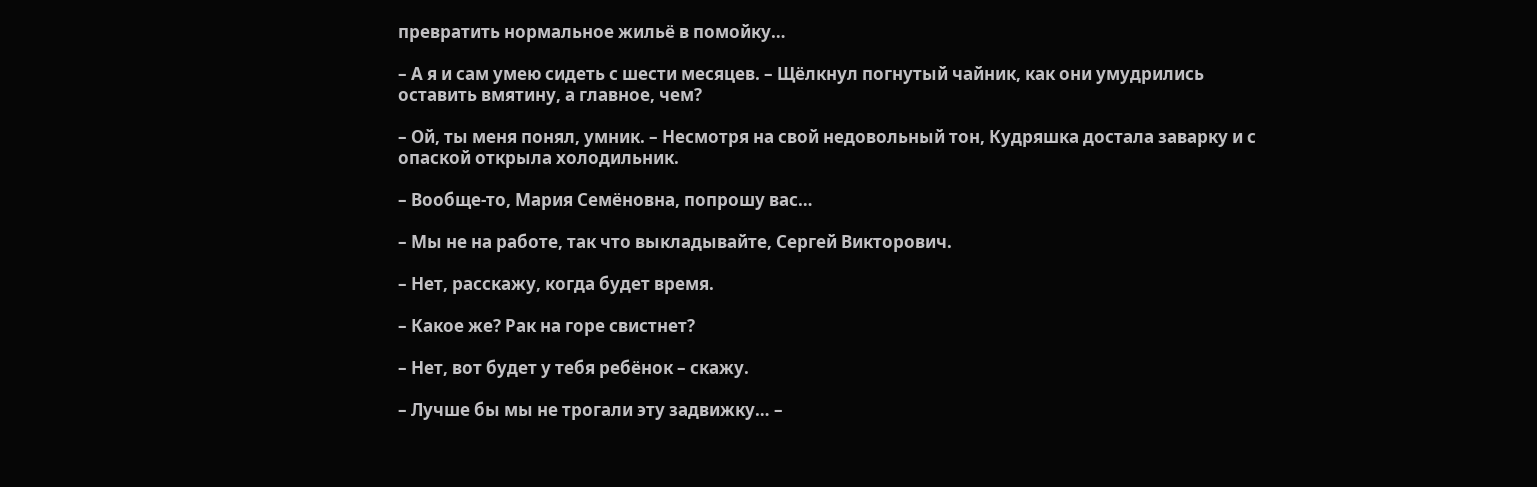превратить нормальное жильё в помойку…

– А я и сам умею сидеть с шести месяцев. – Щёлкнул погнутый чайник, как они умудрились оставить вмятину, а главное, чем?

– Ой, ты меня понял, умник. – Несмотря на свой недовольный тон, Кудряшка достала заварку и с опаской открыла холодильник.

– Вообще-то, Мария Семёновна, попрошу вас…

– Мы не на работе, так что выкладывайте, Сергей Викторович.

– Нет, расскажу, когда будет время.

– Какое же? Рак на горе свистнет?

– Нет, вот будет у тебя ребёнок – скажу.

– Лучше бы мы не трогали эту задвижку… –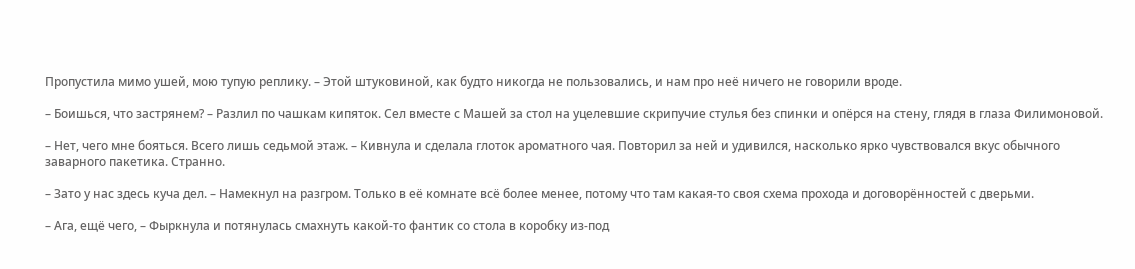Пропустила мимо ушей, мою тупую реплику. – Этой штуковиной, как будто никогда не пользовались, и нам про неё ничего не говорили вроде.

– Боишься, что застрянем? – Разлил по чашкам кипяток. Сел вместе с Машей за стол на уцелевшие скрипучие стулья без спинки и опёрся на стену, глядя в глаза Филимоновой.

– Нет, чего мне бояться. Всего лишь седьмой этаж. – Кивнула и сделала глоток ароматного чая. Повторил за ней и удивился, насколько ярко чувствовался вкус обычного заварного пакетика. Странно.

– Зато у нас здесь куча дел. – Намекнул на разгром. Только в её комнате всё более менее, потому что там какая-то своя схема прохода и договорённостей с дверьми.

– Ага, ещё чего, – Фыркнула и потянулась смахнуть какой-то фантик со стола в коробку из-под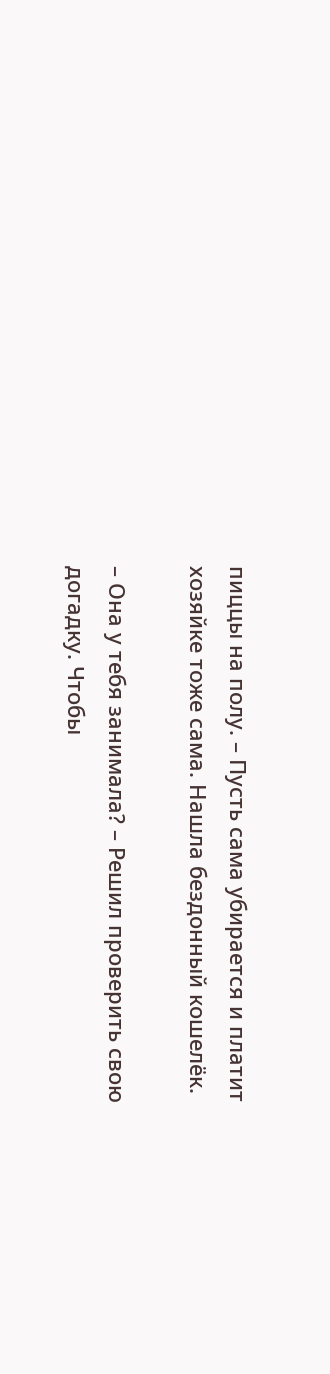пиццы на полу. – Пусть сама убирается и платит хозяйке тоже сама. Нашла бездонный кошелёк.

– Она у тебя занимала? – Решил проверить свою догадку. Чтобы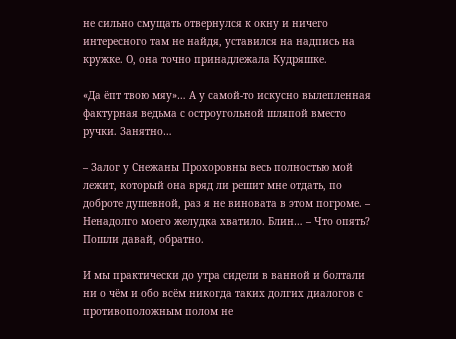не сильно смущать отвернулся к окну и ничего интересного там не найдя, уставился на надпись на кружке. О, она точно принадлежала Кудряшке.

«Да ёпт твою мяу»… А у самой-то искусно вылепленная фактурная ведьма с остроугольной шляпой вместо ручки. Занятно…

– Залог у Снежаны Прохоровны весь полностью мой лежит, который она вряд ли решит мне отдать, по доброте душевной, раз я не виновата в этом погроме. – Ненадолго моего желудка хватило. Блин… – Что опять? Пошли давай, обратно.

И мы практически до утра сидели в ванной и болтали ни о чём и обо всём никогда таких долгих диалогов с противоположным полом не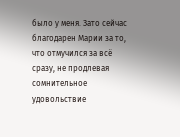было у меня. Зато сейчас благодарен Марии за то, что отмучился за всё сразу, не продлевая сомнительное удовольствие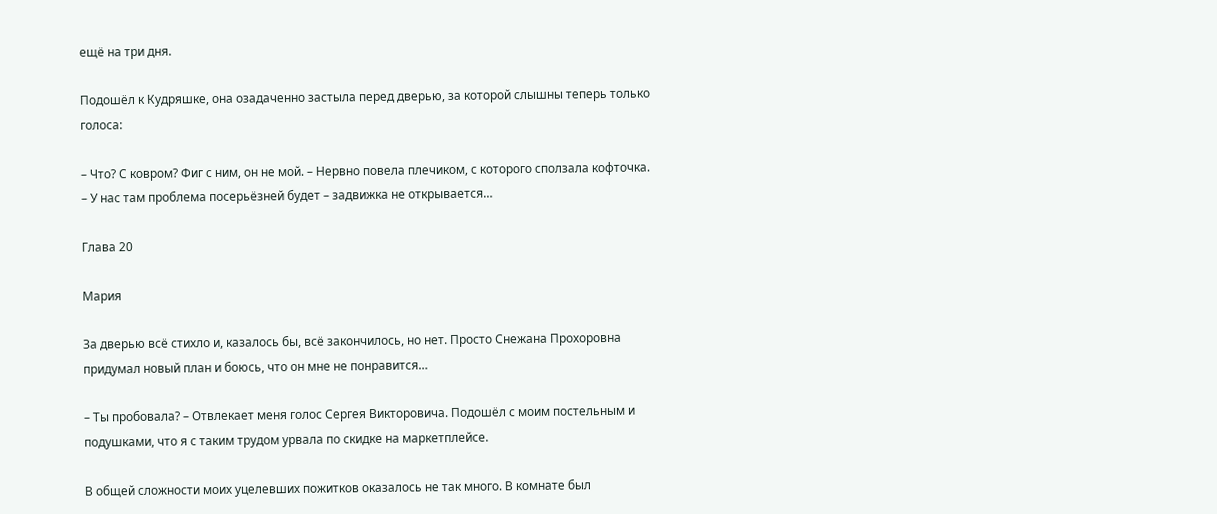ещё на три дня.

Подошёл к Кудряшке, она озадаченно застыла перед дверью, за которой слышны теперь только голоса:

– Что? С ковром? Фиг с ним, он не мой. – Нервно повела плечиком, с которого сползала кофточка. – У нас там проблема посерьёзней будет – задвижка не открывается…

Глава 20

Мария

За дверью всё стихло и, казалось бы, всё закончилось, но нет. Просто Снежана Прохоровна придумал новый план и боюсь, что он мне не понравится…

– Ты пробовала? – Отвлекает меня голос Сергея Викторовича. Подошёл с моим постельным и подушками, что я с таким трудом урвала по скидке на маркетплейсе.

В общей сложности моих уцелевших пожитков оказалось не так много. В комнате был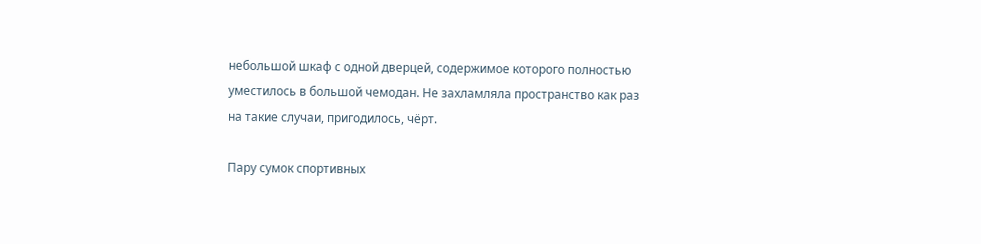небольшой шкаф с одной дверцей, содержимое которого полностью уместилось в большой чемодан. Не захламляла пространство как раз на такие случаи, пригодилось, чёрт.

Пару сумок спортивных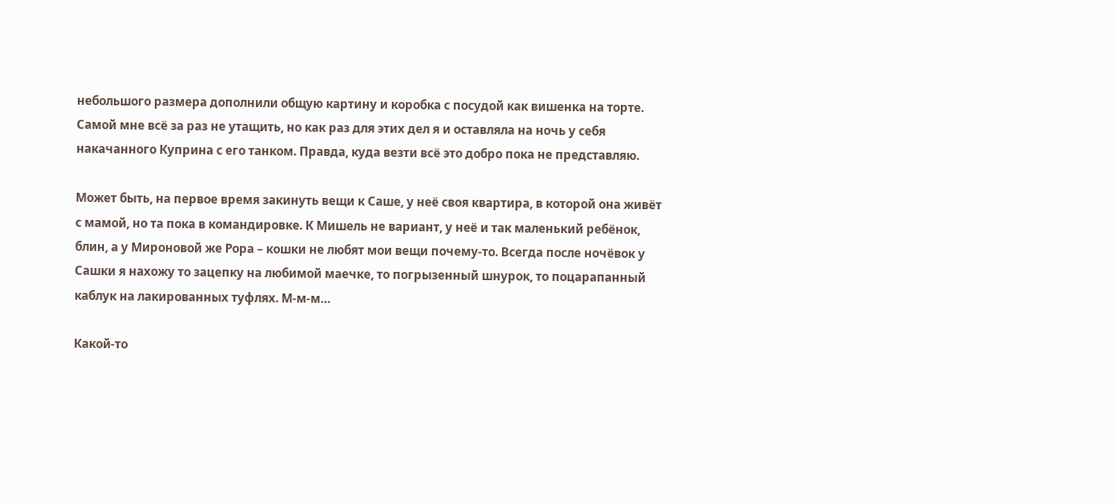небольшого размера дополнили общую картину и коробка с посудой как вишенка на торте. Самой мне всё за раз не утащить, но как раз для этих дел я и оставляла на ночь у себя накачанного Куприна с его танком. Правда, куда везти всё это добро пока не представляю.

Может быть, на первое время закинуть вещи к Саше, у неё своя квартира, в которой она живёт с мамой, но та пока в командировке. К Мишель не вариант, у неё и так маленький ребёнок, блин, а у Мироновой же Рора – кошки не любят мои вещи почему-то. Всегда после ночёвок у Сашки я нахожу то зацепку на любимой маечке, то погрызенный шнурок, то поцарапанный каблук на лакированных туфлях. М-м-м…

Какой-то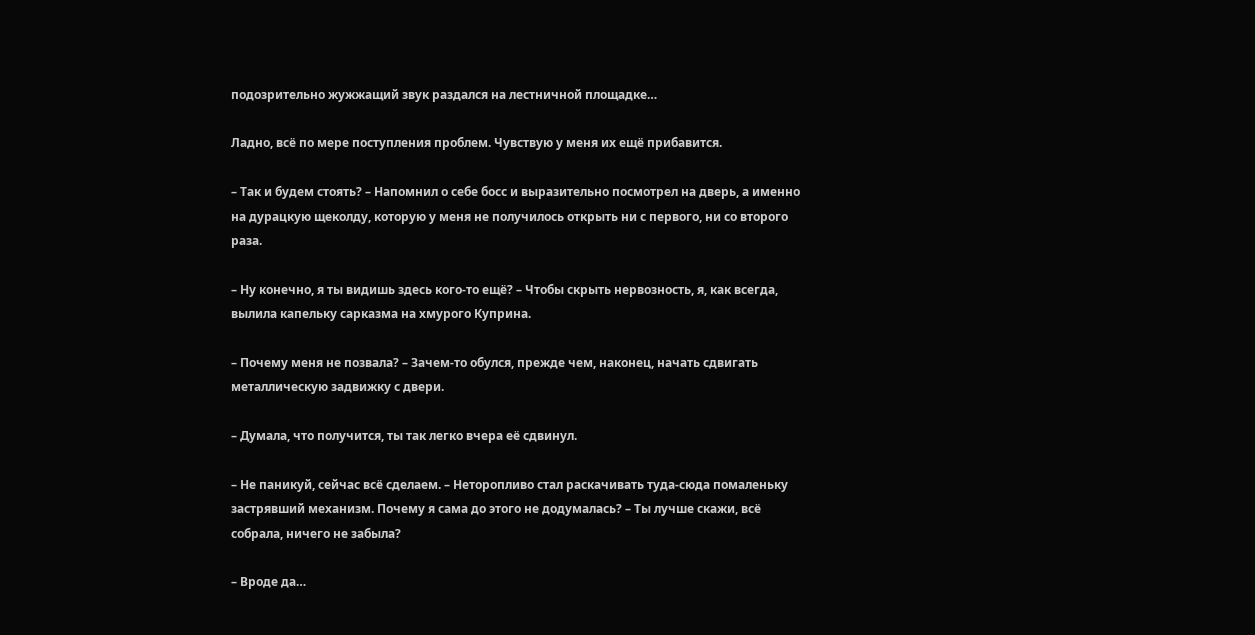подозрительно жужжащий звук раздался на лестничной площадке…

Ладно, всё по мере поступления проблем. Чувствую у меня их ещё прибавится.

– Так и будем стоять? – Напомнил о себе босс и выразительно посмотрел на дверь, а именно на дурацкую щеколду, которую у меня не получилось открыть ни с первого, ни со второго раза.

– Ну конечно, я ты видишь здесь кого-то ещё? – Чтобы скрыть нервозность, я, как всегда, вылила капельку сарказма на хмурого Куприна.

– Почему меня не позвала? – Зачем-то обулся, прежде чем, наконец, начать сдвигать металлическую задвижку с двери.

– Думала, что получится, ты так легко вчера её сдвинул.

– Не паникуй, сейчас всё сделаем. – Неторопливо стал раскачивать туда-сюда помаленьку застрявший механизм. Почему я сама до этого не додумалась? – Ты лучше скажи, всё собрала, ничего не забыла?

– Вроде да…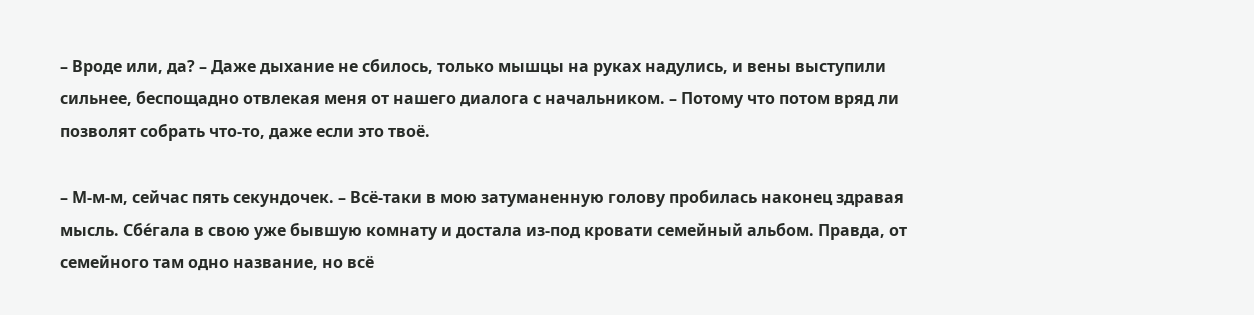– Вроде или, да? – Даже дыхание не сбилось, только мышцы на руках надулись, и вены выступили сильнее, беспощадно отвлекая меня от нашего диалога с начальником. – Потому что потом вряд ли позволят собрать что-то, даже если это твоё.

– М-м-м, сейчас пять секундочек. – Всё-таки в мою затуманенную голову пробилась наконец здравая мысль. Сбе́гала в свою уже бывшую комнату и достала из-под кровати семейный альбом. Правда, от семейного там одно название, но всё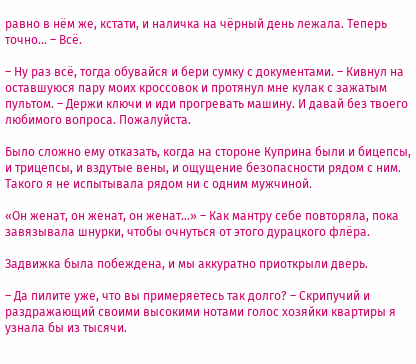равно в нём же, кстати, и наличка на чёрный день лежала. Теперь точно… – Всё.

– Ну раз всё, тогда обувайся и бери сумку с документами. – Кивнул на оставшуюся пару моих кроссовок и протянул мне кулак с зажатым пультом. – Держи ключи и иди прогревать машину. И давай без твоего любимого вопроса. Пожалуйста.

Было сложно ему отказать, когда на стороне Куприна были и бицепсы, и трицепсы, и вздутые вены, и ощущение безопасности рядом с ним. Такого я не испытывала рядом ни с одним мужчиной.

«Он женат, он женат, он женат…» – Как мантру себе повторяла, пока завязывала шнурки, чтобы очнуться от этого дурацкого флёра.

Задвижка была побеждена, и мы аккуратно приоткрыли дверь.

– Да пилите уже, что вы примеряетесь так долго? – Скрипучий и раздражающий своими высокими нотами голос хозяйки квартиры я узнала бы из тысячи.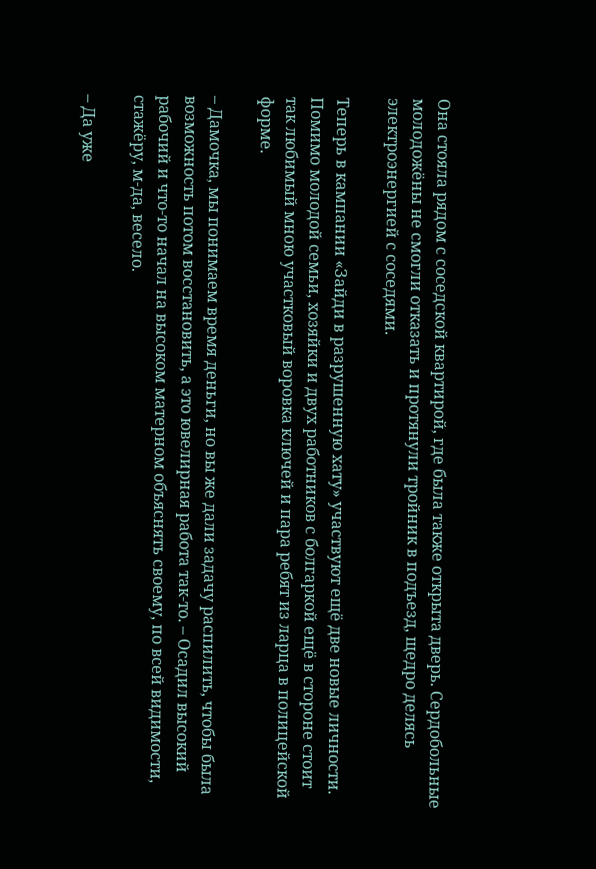Она стояла рядом с соседской квартирой, где была также открыта дверь. Сердобольные молодожёны не смогли отказать и протянули тройник в подъезд, щедро делясь электроэнергией с соседями.

Теперь в кампании «Зайди в разрушенную хату» участвуют ещё две новые личности. Помимо молодой семьи, хозяйки и двух работников с болгаркой ещё в стороне стоит так любимый мною участковый воровка ключей и пара ребят из ларца в полицейской форме.

– Дамочка, мы понимаем время деньги, но вы же дали задачу распилить, чтобы была возможность потом восстановить, а это ювелирная работа так-то. – Осадил высокий рабочий и что-то начал на высоком матерном объяснять своему, по всей видимости, стажёру, м-да, весело.

– Да уже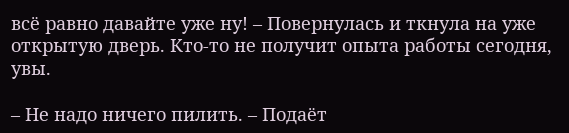всё равно давайте уже ну! – Повернулась и ткнула на уже открытую дверь. Кто-то не получит опыта работы сегодня, увы.

– Не надо ничего пилить. – Подаёт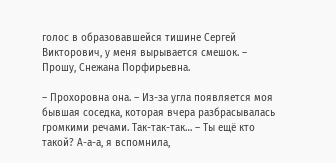голос в образовавшейся тишине Сергей Викторович, у меня вырывается смешок. – Прошу, Снежана Порфирьевна.

– Прохоровна она. – Из-за угла появляется моя бывшая соседка, которая вчера разбрасывалась громкими речами. Так-так-так… – Ты ещё кто такой? А-а-а, я вспомнила,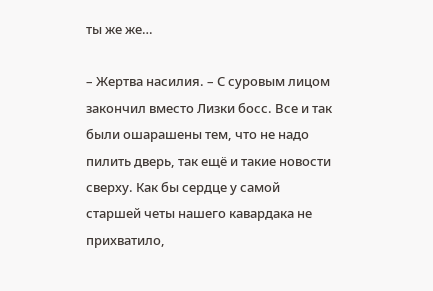ты же же…

– Жертва насилия. – С суровым лицом закончил вместо Лизки босс. Все и так были ошарашены тем, что не надо пилить дверь, так ещё и такие новости сверху. Как бы сердце у самой старшей четы нашего кавардака не прихватило,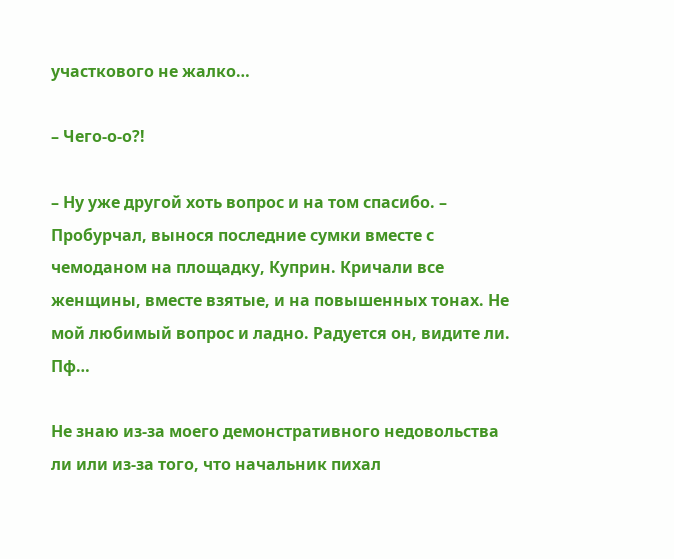участкового не жалко…

– Чего-о-о?!

– Ну уже другой хоть вопрос и на том спасибо. – Пробурчал, вынося последние сумки вместе с чемоданом на площадку, Куприн. Кричали все женщины, вместе взятые, и на повышенных тонах. Не мой любимый вопрос и ладно. Радуется он, видите ли. Пф…

Не знаю из-за моего демонстративного недовольства ли или из-за того, что начальник пихал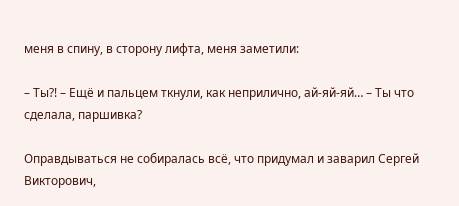меня в спину, в сторону лифта, меня заметили:

– Ты?! – Ещё и пальцем ткнули, как неприлично, ай-яй-яй… – Ты что сделала, паршивка?

Оправдываться не собиралась всё, что придумал и заварил Сергей Викторович,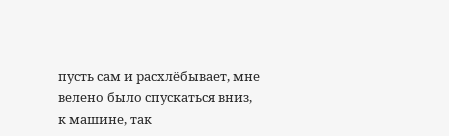пусть сам и расхлёбывает, мне велено было спускаться вниз, к машине, так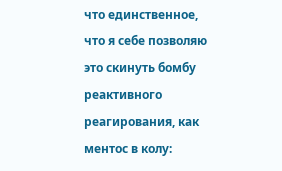что единственное, что я себе позволяю это скинуть бомбу реактивного реагирования, как ментос в колу: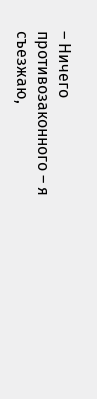– Ничего противозаконного – я съезжаю,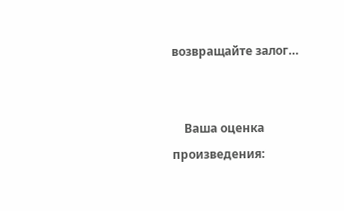возвращайте залог…


    Ваша оценка произведения: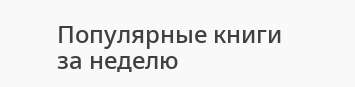Популярные книги за неделю